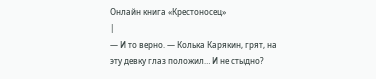Онлайн книга «Крестоносец»
|
— И то верно. — Колька Карякин, грят, на эту девку глаз положил… И не стыдно?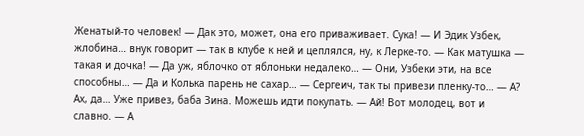Женатый-то человек! — Дак это, может, она его приваживает. Сука! — И Эдик Узбек, жлобина… внук говорит — так в клубе к ней и цеплялся, ну, к Лерке-то. — Как матушка — такая и дочка! — Да уж, яблочко от яблоньки недалеко… — Они, Узбеки эти, на все способны… — Да и Колька парень не сахар… — Сергеич, так ты привези пленку-то… — А? Ах, да… Уже привез, баба Зина. Можешь идти покупать. — Ай! Вот молодец, вот и славно. — А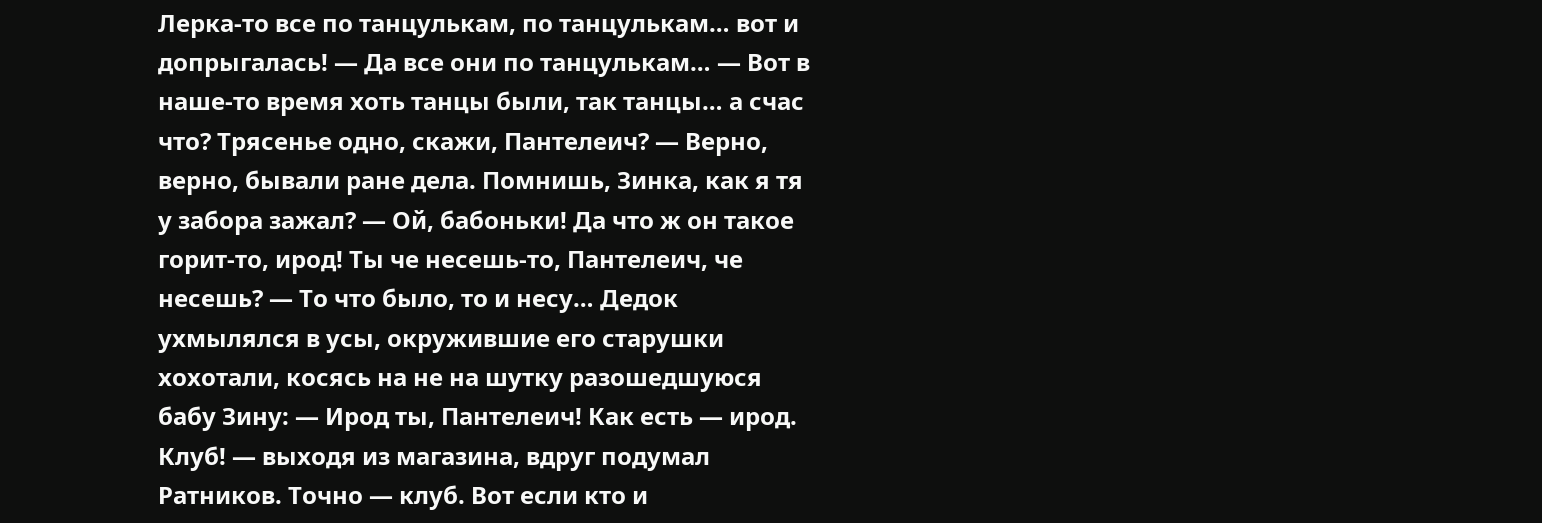Лерка-то все по танцулькам, по танцулькам… вот и допрыгалась! — Да все они по танцулькам… — Вот в наше-то время хоть танцы были, так танцы… а счас что? Трясенье одно, скажи, Пантелеич? — Верно, верно, бывали ране дела. Помнишь, Зинка, как я тя у забора зажал? — Ой, бабоньки! Да что ж он такое горит-то, ирод! Ты че несешь-то, Пантелеич, че несешь? — То что было, то и несу… Дедок ухмылялся в усы, окружившие его старушки хохотали, косясь на не на шутку разошедшуюся бабу Зину: — Ирод ты, Пантелеич! Как есть — ирод. Клуб! — выходя из магазина, вдруг подумал Ратников. Точно — клуб. Вот если кто и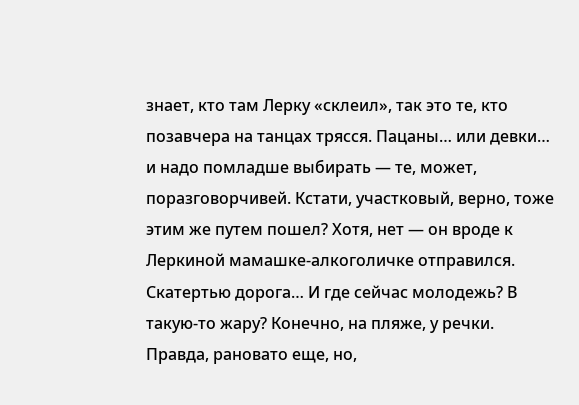знает, кто там Лерку «склеил», так это те, кто позавчера на танцах трясся. Пацаны… или девки… и надо помладше выбирать — те, может, поразговорчивей. Кстати, участковый, верно, тоже этим же путем пошел? Хотя, нет — он вроде к Леркиной мамашке-алкоголичке отправился. Скатертью дорога… И где сейчас молодежь? В такую-то жару? Конечно, на пляже, у речки. Правда, рановато еще, но,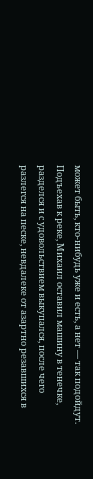может быть, кто-нибудь уже и есть, а нет — так подойдут. Подъехав к реке, Михаил оставил машину в тенечке, разделся и с удовольствием выкупался, после чего разлегся на песке, невдалеке от азартно резавшихся в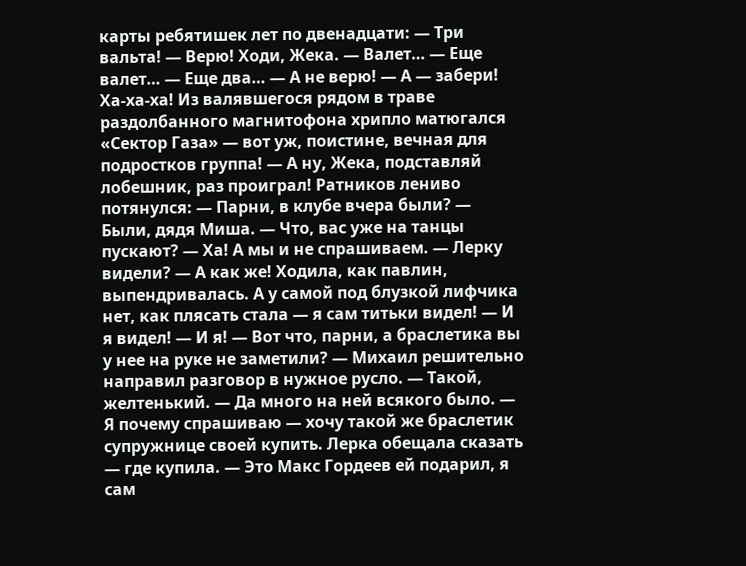карты ребятишек лет по двенадцати: — Три вальта! — Верю! Ходи, Жека. — Валет… — Еще валет… — Еще два… — А не верю! — А — забери! Ха-ха-ха! Из валявшегося рядом в траве раздолбанного магнитофона хрипло матюгался «Сектор Газа» — вот уж, поистине, вечная для подростков группа! — А ну, Жека, подставляй лобешник, раз проиграл! Ратников лениво потянулся: — Парни, в клубе вчера были? — Были, дядя Миша. — Что, вас уже на танцы пускают? — Ха! А мы и не спрашиваем. — Лерку видели? — А как же! Ходила, как павлин, выпендривалась. А у самой под блузкой лифчика нет, как плясать стала — я сам титьки видел! — И я видел! — И я! — Вот что, парни, а браслетика вы у нее на руке не заметили? — Михаил решительно направил разговор в нужное русло. — Такой, желтенький. — Да много на ней всякого было. — Я почему спрашиваю — хочу такой же браслетик супружнице своей купить. Лерка обещала сказать — где купила. — Это Макс Гордеев ей подарил, я сам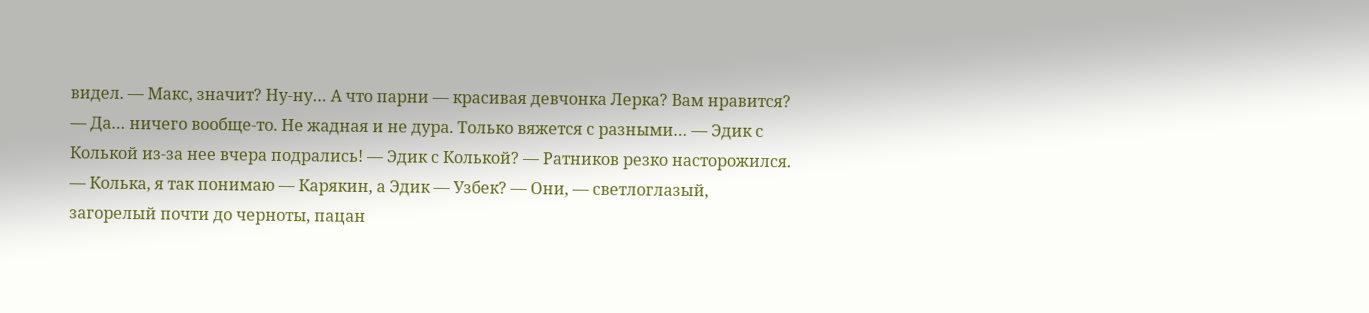видел. — Макс, значит? Ну-ну… А что парни — красивая девчонка Лерка? Вам нравится? — Да… ничего вообще-то. Не жадная и не дура. Только вяжется с разными… — Эдик с Колькой из-за нее вчера подрались! — Эдик с Колькой? — Ратников резко насторожился. — Колька, я так понимаю — Карякин, а Эдик — Узбек? — Они, — светлоглазый, загорелый почти до черноты, пацан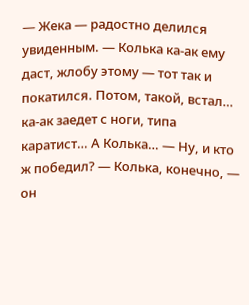— Жека — радостно делился увиденным. — Колька ка-ак ему даст, жлобу этому — тот так и покатился. Потом, такой, встал… ка-ак заедет с ноги, типа каратист… А Колька… — Ну, и кто ж победил? — Колька, конечно, — он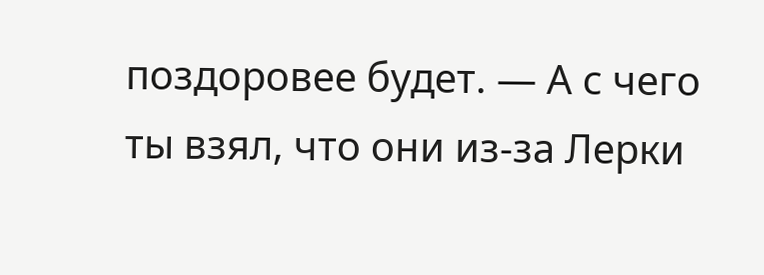поздоровее будет. — А с чего ты взял, что они из-за Лерки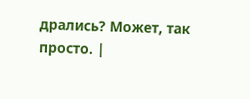дрались? Может, так просто. |